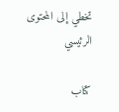تخطي إلى المحتوى الرئيسي

كتاب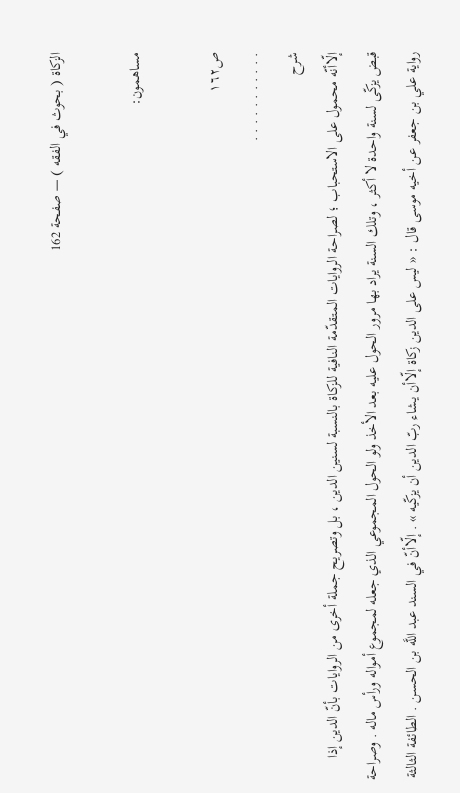الزكاة ( بحوث في الفقه ) — صفحة 162

مساهمون:

ص١٦٢
. . . . . . . . . . .
شرح
إلّاأنّه محمول على الاستحباب ؛ لصراحة الروايات المتقدّمة النافية للزكاة بالنسبة لسنين الدين ، بل وتصريح جملة أخرى من الروايات بأنّ الدين إذا قبض يزكّى لسنة واحدة لا أكثر ، وتلك السنة يراد بها مرور الحول عليه بعد الأخذ ولو الحول المجموعي الذي جعله لمجموع أمواله ورأس ماله . وصراحة رواية علي بن جعفر عن أخيه موسى قال : « ليس على الدين زكاة إلّاأن يشاء ربّ الدين أن يزكّيه » . إلّاأنّ في السند عبد اللَّه بن الحسن . الطائفة الثالثة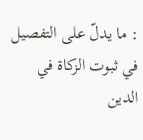: ما يدلّ على التفصيل في ثبوت الزكاة في الدين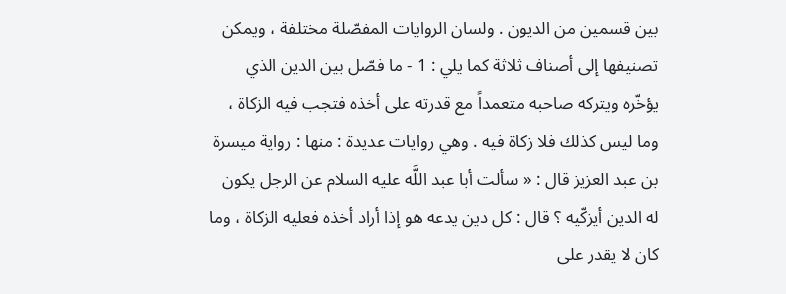بين قسمين من الديون . ولسان الروايات المفصّلة مختلفة ، ويمكن تصنيفها إلى أصناف ثلاثة كما يلي : 1 - ما فصّل بين الدين الذي يؤخّره ويتركه صاحبه متعمداً مع قدرته على أخذه فتجب فيه الزكاة ، وما ليس كذلك فلا زكاة فيه . وهي روايات عديدة : منها : رواية ميسرة بن عبد العزيز قال : « سألت أبا عبد اللَّه عليه السلام عن الرجل يكون له الدين أيزكّيه ؟ قال : كل دين يدعه هو إذا أراد أخذه فعليه الزكاة ، وما كان لا يقدر على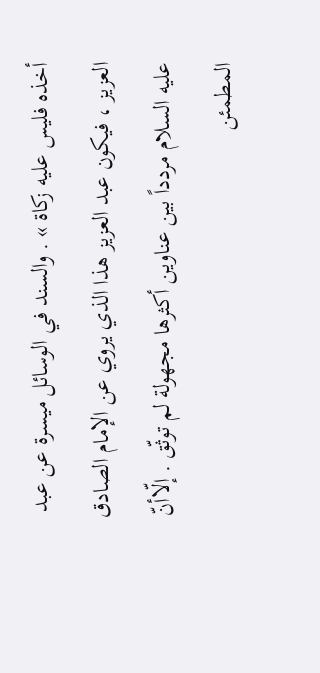أخذه فليس عليه زكاة » . والسند في الوسائل ميسرة عن عبد العزيز ، فيكون عبد العزيز هذا الذي يروي عن الإمام الصادق عليه السلام مردداً بين عناوين أكثرها مجهولة لم توثّق . إلّاأنّ المطمئن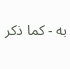به - كما ذكر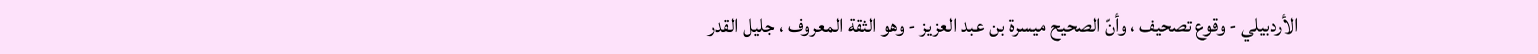الأردبيلي - وقوع تصحيف ، وأنّ الصحيح ميسرة بن عبد العزيز - وهو الثقة المعروف ، جليل القدر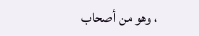، وهو من أصحاب